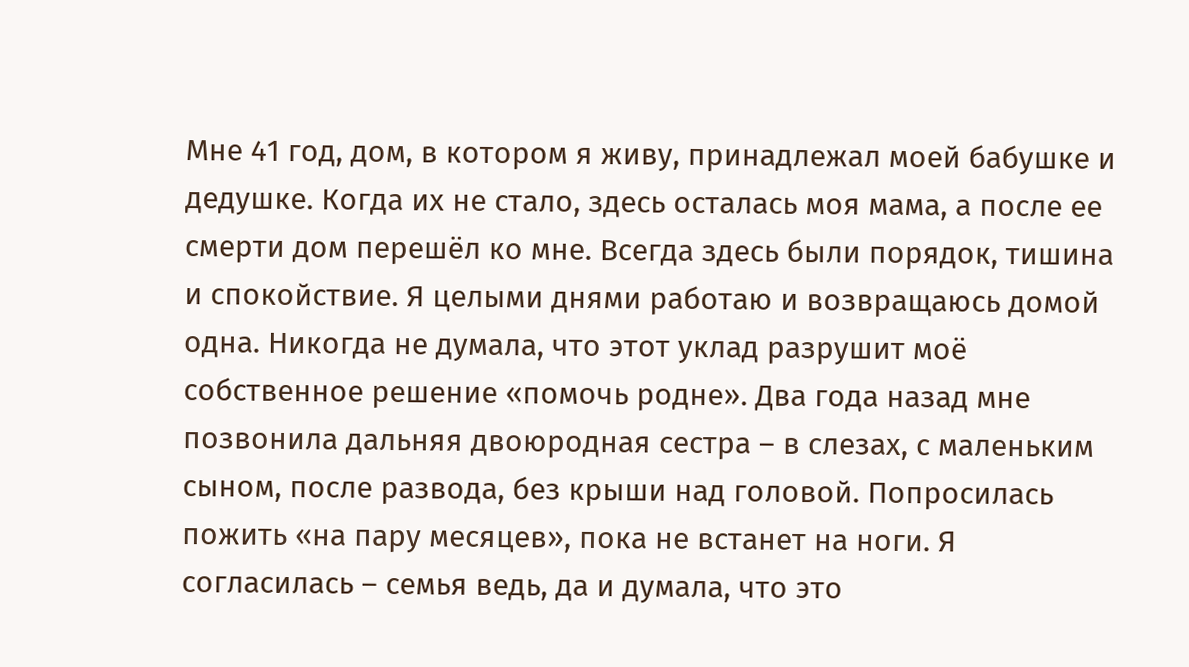Мне 41 год, дом, в котором я живу, принадлежал моей бабушке и дедушке. Когда их не стало, здесь осталась моя мама, а после ее смерти дом перешёл ко мне. Всегда здесь были порядок, тишина и спокойствие. Я целыми днями работаю и возвращаюсь домой одна. Никогда не думала, что этот уклад разрушит моё собственное решение «помочь родне». Два года назад мне позвонила дальняя двоюродная сестра – в слезах, с маленьким сыном, после развода, без крыши над головой. Попросилась пожить «на пару месяцев», пока не встанет на ноги. Я согласилась – семья ведь, да и думала, что это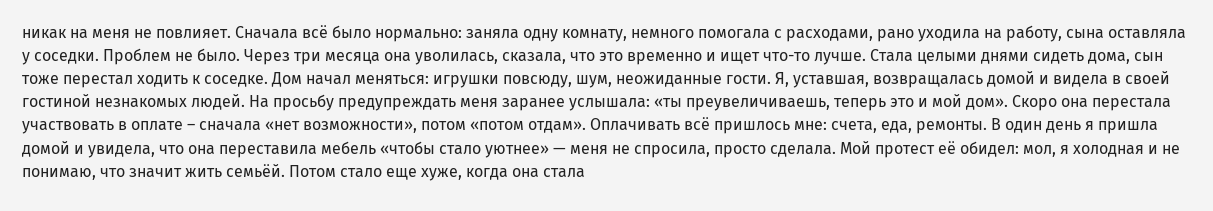никак на меня не повлияет. Сначала всё было нормально: заняла одну комнату, немного помогала с расходами, рано уходила на работу, сына оставляла у соседки. Проблем не было. Через три месяца она уволилась, сказала, что это временно и ищет что-то лучше. Стала целыми днями сидеть дома, сын тоже перестал ходить к соседке. Дом начал меняться: игрушки повсюду, шум, неожиданные гости. Я, уставшая, возвращалась домой и видела в своей гостиной незнакомых людей. На просьбу предупреждать меня заранее услышала: «ты преувеличиваешь, теперь это и мой дом». Скоро она перестала участвовать в оплате – сначала «нет возможности», потом «потом отдам». Оплачивать всё пришлось мне: счета, еда, ремонты. В один день я пришла домой и увидела, что она переставила мебель «чтобы стало уютнее» — меня не спросила, просто сделала. Мой протест её обидел: мол, я холодная и не понимаю, что значит жить семьёй. Потом стало еще хуже, когда она стала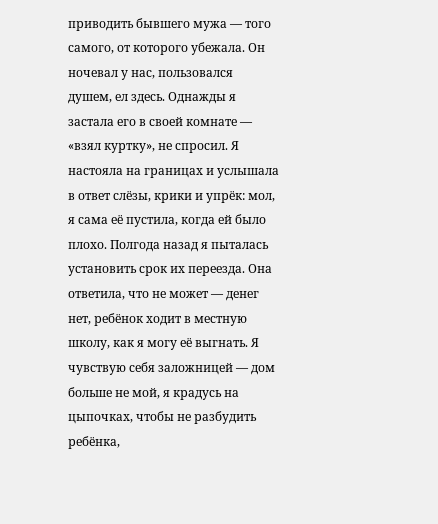приводить бывшего мужа — того самого, от которого убежала. Он ночевал у нас, пользовался душем, ел здесь. Однажды я застала его в своей комнате — «взял куртку», не спросил. Я настояла на границах и услышала в ответ слёзы, крики и упрёк: мол, я сама её пустила, когда ей было плохо. Полгода назад я пыталась установить срок их переезда. Она ответила, что не может — денег нет, ребёнок ходит в местную школу, как я могу её выгнать. Я чувствую себя заложницей — дом больше не мой, я крадусь на цыпочках, чтобы не разбудить ребёнка,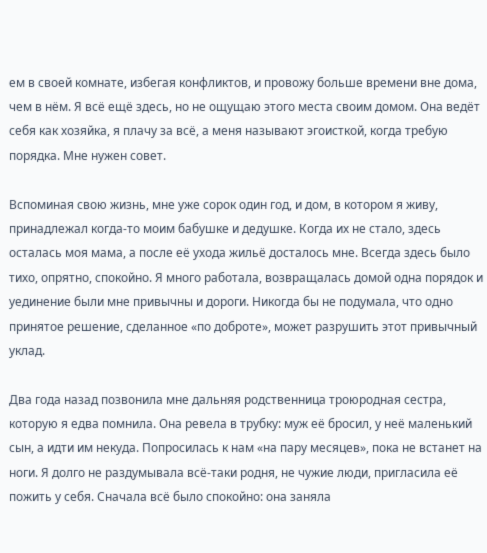ем в своей комнате, избегая конфликтов, и провожу больше времени вне дома, чем в нём. Я всё ещё здесь, но не ощущаю этого места своим домом. Она ведёт себя как хозяйка, я плачу за всё, а меня называют эгоисткой, когда требую порядка. Мне нужен совет.

Вспоминая свою жизнь, мне уже сорок один год, и дом, в котором я живу, принадлежал когда-то моим бабушке и дедушке. Когда их не стало, здесь осталась моя мама, а после её ухода жильё досталось мне. Всегда здесь было тихо, опрятно, спокойно. Я много работала, возвращалась домой одна порядок и уединение были мне привычны и дороги. Никогда бы не подумала, что одно принятое решение, сделанное «по доброте», может разрушить этот привычный уклад.

Два года назад позвонила мне дальняя родственница троюродная сестра, которую я едва помнила. Она ревела в трубку: муж её бросил, у неё маленький сын, а идти им некуда. Попросилась к нам «на пару месяцев», пока не встанет на ноги. Я долго не раздумывала всё-таки родня, не чужие люди, пригласила её пожить у себя. Сначала всё было спокойно: она заняла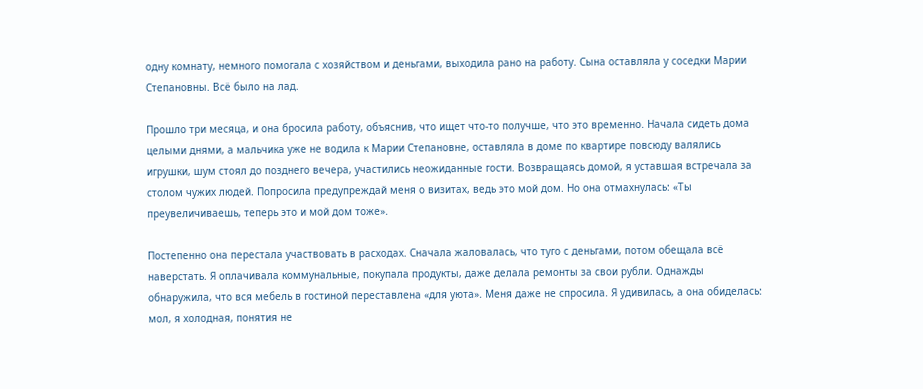одну комнату, немного помогала с хозяйством и деньгами, выходила рано на работу. Сына оставляла у соседки Марии Степановны. Всё было на лад.

Прошло три месяца, и она бросила работу, объяснив, что ищет что-то получше, что это временно. Начала сидеть дома целыми днями, а мальчика уже не водила к Марии Степановне, оставляла в доме по квартире повсюду валялись игрушки, шум стоял до позднего вечера, участились неожиданные гости. Возвращаясь домой, я уставшая встречала за столом чужих людей. Попросила предупреждай меня о визитах, ведь это мой дом. Но она отмахнулась: «Ты преувеличиваешь, теперь это и мой дом тоже».

Постепенно она перестала участвовать в расходах. Сначала жаловалась, что туго с деньгами, потом обещала всё наверстать. Я оплачивала коммунальные, покупала продукты, даже делала ремонты за свои рубли. Однажды обнаружила, что вся мебель в гостиной переставлена «для уюта». Меня даже не спросила. Я удивилась, а она обиделась: мол, я холодная, понятия не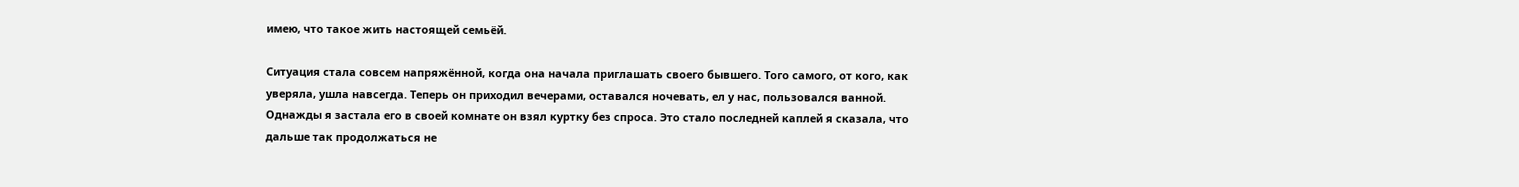имею, что такое жить настоящей семьёй.

Ситуация стала совсем напряжённой, когда она начала приглашать своего бывшего. Того самого, от кого, как уверяла, ушла навсегда. Теперь он приходил вечерами, оставался ночевать, ел у нас, пользовался ванной. Однажды я застала его в своей комнате он взял куртку без спроса. Это стало последней каплей я сказала, что дальше так продолжаться не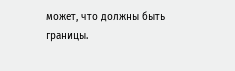может, что должны быть границы.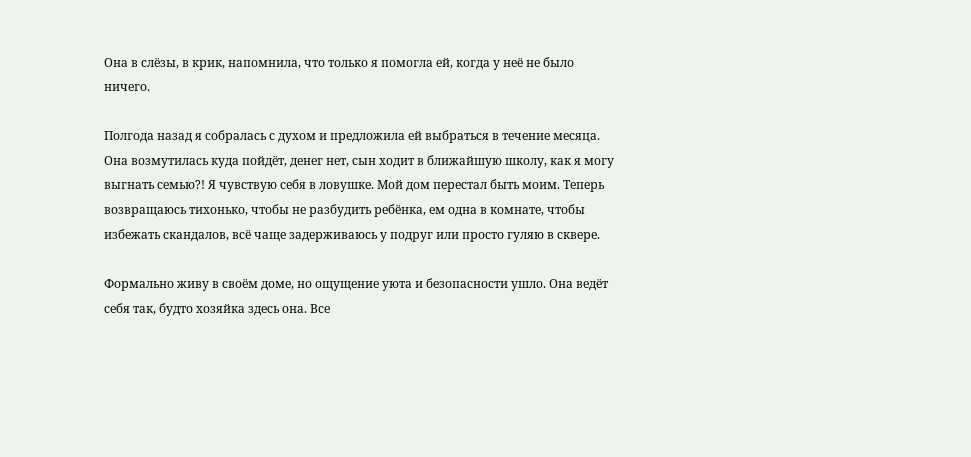Она в слёзы, в крик, напомнила, что только я помогла ей, когда у неё не было ничего.

Полгода назад я собралась с духом и предложила ей выбраться в течение месяца. Она возмутилась куда пойдёт, денег нет, сын ходит в ближайшую школу, как я могу выгнать семью?! Я чувствую себя в ловушке. Мой дом перестал быть моим. Теперь возвращаюсь тихонько, чтобы не разбудить ребёнка, ем одна в комнате, чтобы избежать скандалов, всё чаще задерживаюсь у подруг или просто гуляю в сквере.

Формально живу в своём доме, но ощущение уюта и безопасности ушло. Она ведёт себя так, будто хозяйка здесь она. Все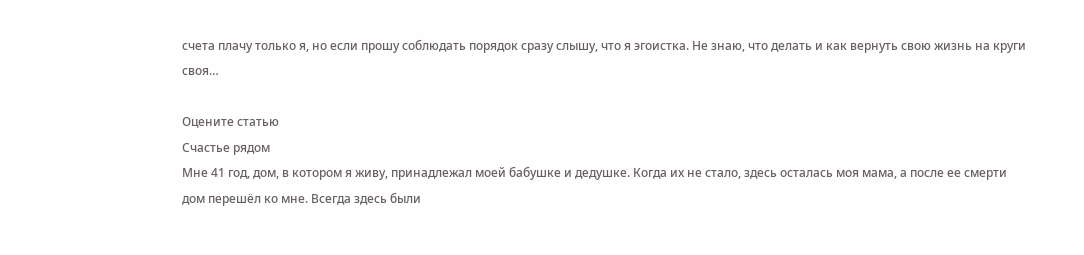счета плачу только я, но если прошу соблюдать порядок сразу слышу, что я эгоистка. Не знаю, что делать и как вернуть свою жизнь на круги своя…

Оцените статью
Счастье рядом
Мне 41 год, дом, в котором я живу, принадлежал моей бабушке и дедушке. Когда их не стало, здесь осталась моя мама, а после ее смерти дом перешёл ко мне. Всегда здесь были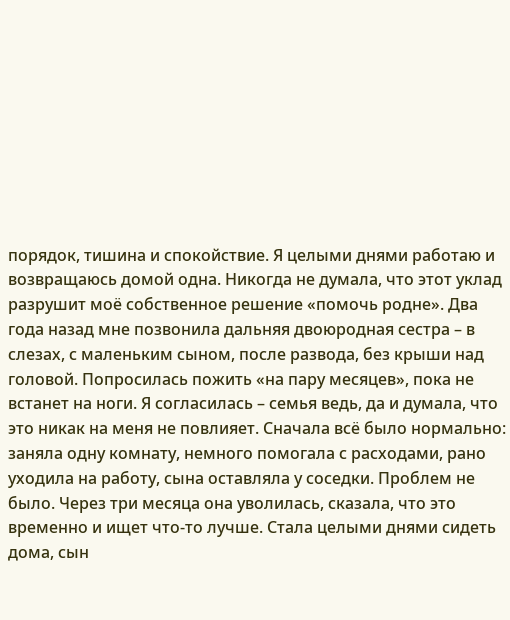порядок, тишина и спокойствие. Я целыми днями работаю и возвращаюсь домой одна. Никогда не думала, что этот уклад разрушит моё собственное решение «помочь родне». Два года назад мне позвонила дальняя двоюродная сестра – в слезах, с маленьким сыном, после развода, без крыши над головой. Попросилась пожить «на пару месяцев», пока не встанет на ноги. Я согласилась – семья ведь, да и думала, что это никак на меня не повлияет. Сначала всё было нормально: заняла одну комнату, немного помогала с расходами, рано уходила на работу, сына оставляла у соседки. Проблем не было. Через три месяца она уволилась, сказала, что это временно и ищет что-то лучше. Стала целыми днями сидеть дома, сын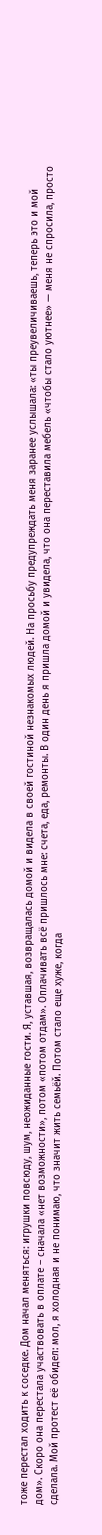тоже перестал ходить к соседке. Дом начал меняться: игрушки повсюду, шум, неожиданные гости. Я, уставшая, возвращалась домой и видела в своей гостиной незнакомых людей. На просьбу предупреждать меня заранее услышала: «ты преувеличиваешь, теперь это и мой дом». Скоро она перестала участвовать в оплате – сначала «нет возможности», потом «потом отдам». Оплачивать всё пришлось мне: счета, еда, ремонты. В один день я пришла домой и увидела, что она переставила мебель «чтобы стало уютнее» — меня не спросила, просто сделала. Мой протест её обидел: мол, я холодная и не понимаю, что значит жить семьёй. Потом стало еще хуже, когда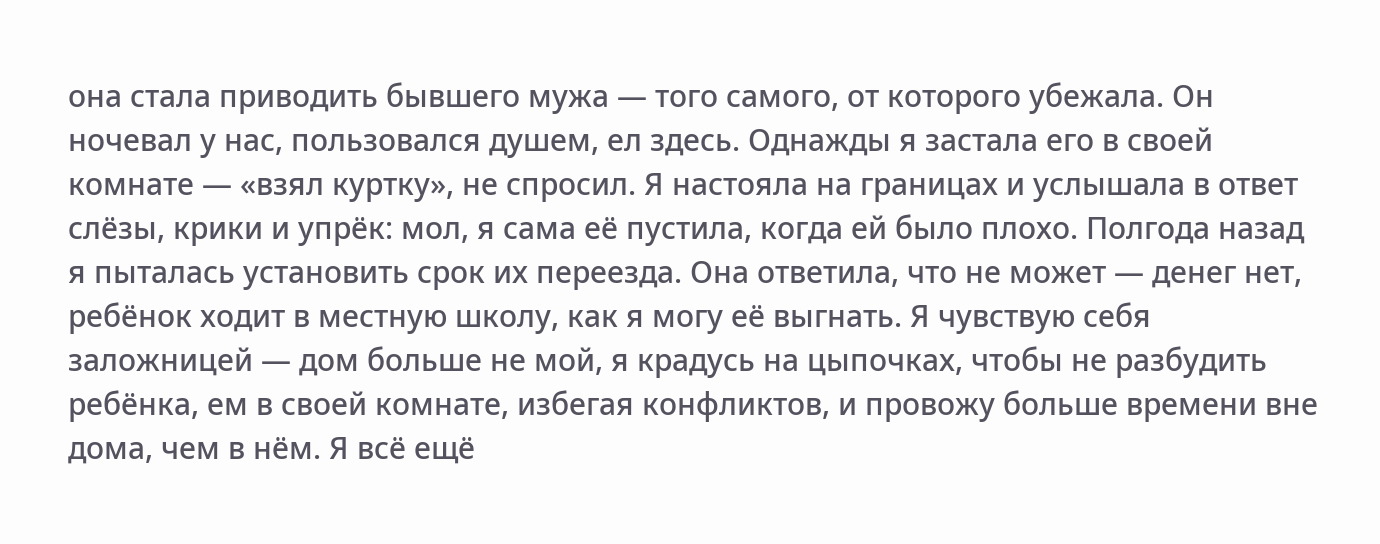она стала приводить бывшего мужа — того самого, от которого убежала. Он ночевал у нас, пользовался душем, ел здесь. Однажды я застала его в своей комнате — «взял куртку», не спросил. Я настояла на границах и услышала в ответ слёзы, крики и упрёк: мол, я сама её пустила, когда ей было плохо. Полгода назад я пыталась установить срок их переезда. Она ответила, что не может — денег нет, ребёнок ходит в местную школу, как я могу её выгнать. Я чувствую себя заложницей — дом больше не мой, я крадусь на цыпочках, чтобы не разбудить ребёнка, ем в своей комнате, избегая конфликтов, и провожу больше времени вне дома, чем в нём. Я всё ещё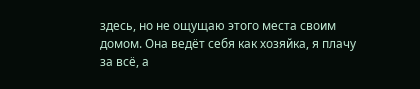здесь, но не ощущаю этого места своим домом. Она ведёт себя как хозяйка, я плачу за всё, а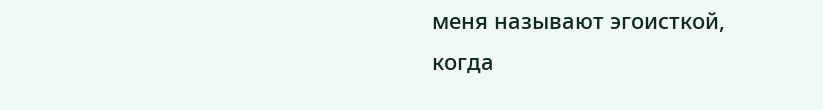меня называют эгоисткой, когда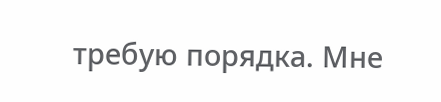требую порядка. Мне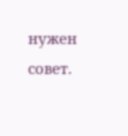нужен совет.